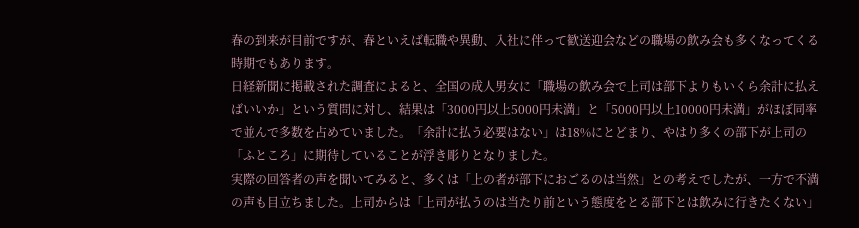春の到来が目前ですが、春といえば転職や異動、入社に伴って歓送迎会などの職場の飲み会も多くなってくる時期でもあります。
日経新聞に掲載された調査によると、全国の成人男女に「職場の飲み会で上司は部下よりもいくら余計に払えばいいか」という質問に対し、結果は「3000円以上5000円未満」と「5000円以上10000円未満」がほぼ同率で並んで多数を占めていました。「余計に払う必要はない」は18%にとどまり、やはり多くの部下が上司の「ふところ」に期待していることが浮き彫りとなりました。
実際の回答者の声を聞いてみると、多くは「上の者が部下におごるのは当然」との考えでしたが、一方で不満の声も目立ちました。上司からは「上司が払うのは当たり前という態度をとる部下とは飲みに行きたくない」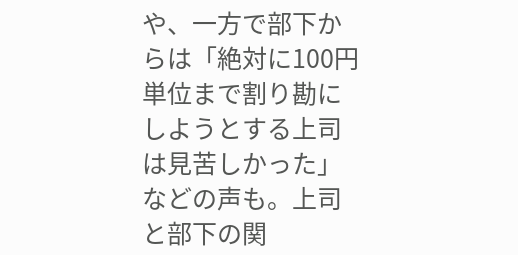や、一方で部下からは「絶対に100円単位まで割り勘にしようとする上司は見苦しかった」などの声も。上司と部下の関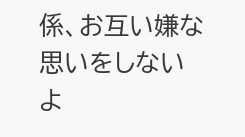係、お互い嫌な思いをしないよ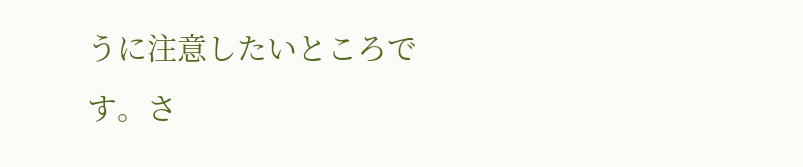うに注意したいところです。さ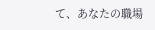て、あなたの職場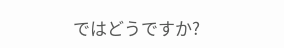ではどうですか?